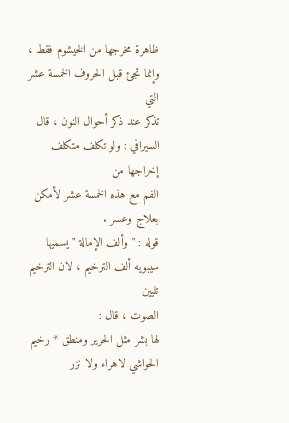ظاهرة مخرجها من الخيشوم فقط ، وإنما تجئ قبل الحروف الخمسة عشر التي
تذكر عند ذكر أحوال النون ، قال السيرافي : ولو تكلف متكلف إخراجها من
الفم مع هذه الخمسة عشر لأمكن بعلاج وعسر .
قوله : " وألف الإمالة " يسميها سيبويه ألف الترخيم ، لان الترخيم تليين
الصوت ، قال :
لها بشر مثل الحرير ومنطق * رخيم الحواشي لاهراء ولا نزر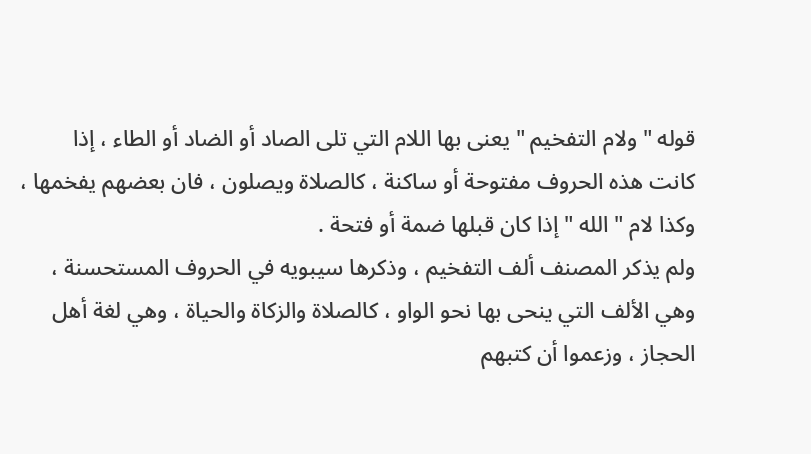قوله " ولام التفخيم " يعنى بها اللام التي تلى الصاد أو الضاد أو الطاء ، إذا
كانت هذه الحروف مفتوحة أو ساكنة ، كالصلاة ويصلون ، فان بعضهم يفخمها ،
وكذا لام " الله " إذا كان قبلها ضمة أو فتحة .
ولم يذكر المصنف ألف التفخيم ، وذكرها سيبويه في الحروف المستحسنة ،
وهي الألف التي ينحى بها نحو الواو ، كالصلاة والزكاة والحياة ، وهي لغة أهل
الحجاز ، وزعموا أن كتبهم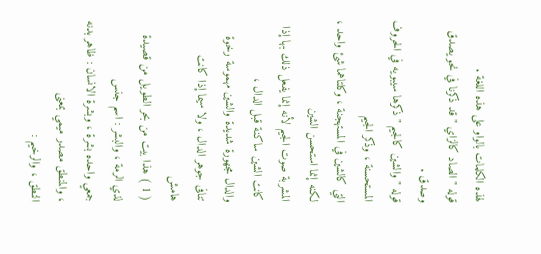لهذه الكلمات بالواو على هذه اللغة .
قوله " الصاد كالزاي " قد ذكرنا في نحو يصدق وصدق .
قوله " والشين كالجيم " ذكرها سيبويه في الحروف المستحسنة ، وذكر الجيم
التي كالشين في المستهجنة ، وكلتاهما شئ واحد ، لكنه إنما استحسن الشين
المشربة صوت الجيم لأنه إنما يفعل ذلك بها إذا كانت الشين ساكنة قبل الدال ،
والدال مجهورة شديدة والشين مهموسة رخوة تنافى جوهر الدال ، ولا سيما إذا كانت
هامش
( 1 ) هذا بيت من بحر الطويل من قصيدة لذي الرمة ، والبشر : اسم جنس
جمعي واحده بشرة ، وبشرة الانسان : ظاهر بدنه ، والمنطق مصدر ميمي بمعنى
النطق ، والرخيم :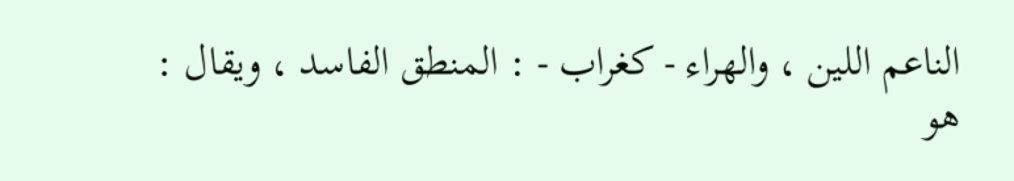الناعم اللين ، والهراء - كغراب - : المنطق الفاسد ، ويقال :
هو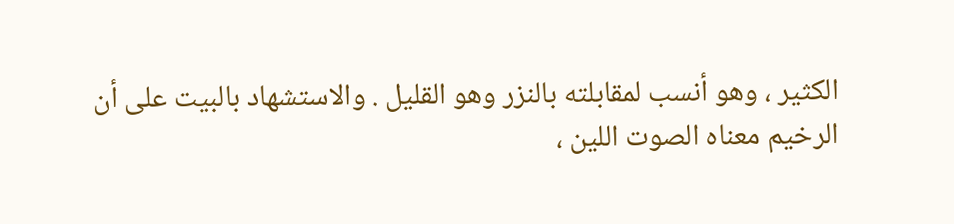الكثير ، وهو أنسب لمقابلته بالنزر وهو القليل . والاستشهاد بالبيت على أن
الرخيم معناه الصوت اللين ،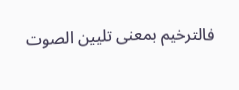فالترخيم بمعنى تليين الصوت